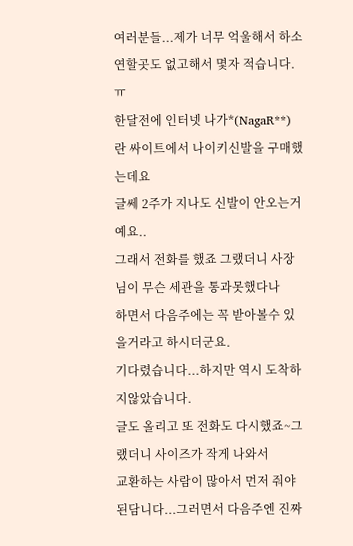여러분들...제가 너무 억울해서 하소연할곳도 없고해서 몇자 적습니다.ㅠ
한달전에 인터넷 나가*(NagaR**) 란 싸이트에서 나이키신발을 구매했는데요
글쎄 2주가 지나도 신발이 안오는거예요..
그래서 전화를 했죠 그랬더니 사장님이 무슨 세관을 통과못했다나
하면서 다음주에는 꼭 받아볼수 있을거라고 하시더군요.
기다렸습니다...하지만 역시 도착하지않았습니다.
글도 올리고 또 전화도 다시했죠~그랬더니 사이즈가 작게 나와서
교환하는 사람이 많아서 먼저 줘야된담니다...그러면서 다음주엔 진짜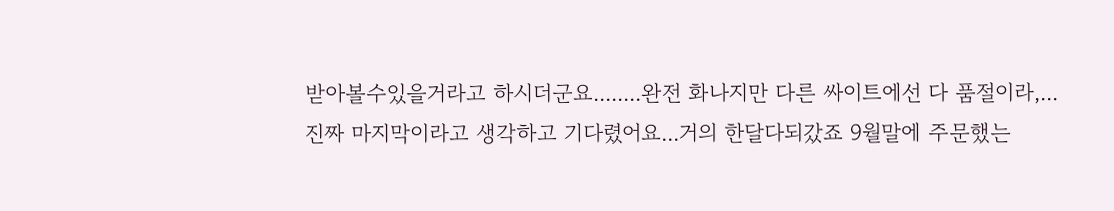받아볼수있을거라고 하시더군요........완전 화나지만 다른 싸이트에선 다 품절이라,...
진짜 마지막이라고 생각하고 기다렸어요...거의 한달다되갔죠 9월말에 주문했는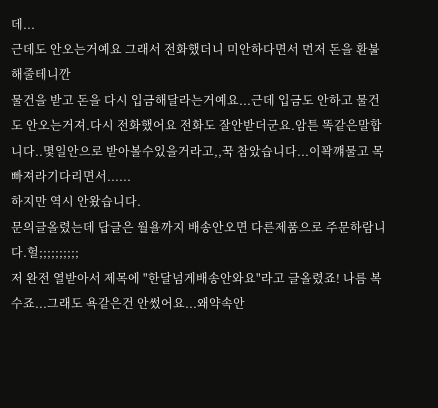데...
근데도 안오는거예요 그래서 전화했더니 미안하다면서 먼저 돈을 환불해줄테니깐
물건을 받고 돈을 다시 입금해달라는거예요...근데 입금도 안하고 물건도 안오는거져.다시 전화했어요 전화도 잘안받더군요.암튼 똑같은말합니다..몇일안으로 받아볼수있을거라고,,꾹 참았습니다...이꽉꺠물고 목빠져라기다리면서......
하지만 역시 안왔습니다.
문의글올렸는데 답글은 월욜까지 배송안오면 다른제품으로 주문하람니다.헐;;;;;;;;;;
저 완전 열받아서 제목에 "한달넘게배송안와요"라고 글올렸죠! 나름 복수죠...그래도 욕같은건 안썼어요...왜약속안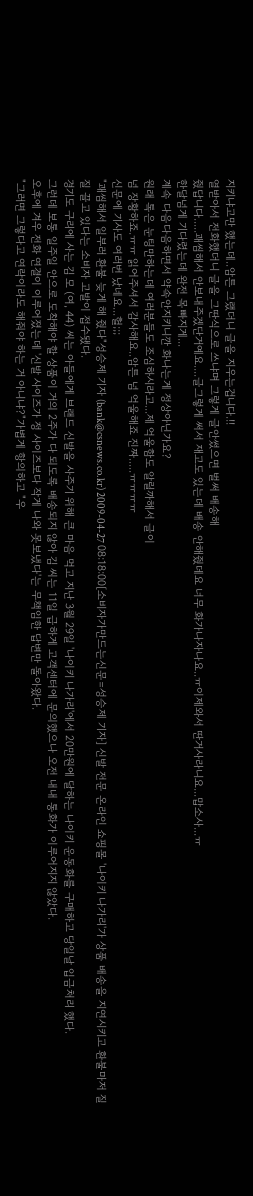지키냐고만 했는데..암튼 그랬더니 글을 지우는겁니다.!!
열받아서 전화했더니 글을 그딴식으로 쓰냐며 그렇게 글안썼으면 벌써 배송해
줬답니다.....괘씸해서 안보내주겠단거예요....글그렇게 써서 재고도 있는데 배송 안해줬데요 너무 화가나자나요..ㅠ이제와서 딴거사라니요...맙소사...ㅠ
한달넘게 기다렸는데 완전 목빠지게...
계속 다음다음하면서 약속안지키니깐 화나는게 정상아닌가요?
원래 톡은 눈팅만하는데 여러분들도 조심하시라고...제 억울함도 알릴까해서 글이
넘 장황하죠.ㅠㅠ 읽어주셔서 감사해요..암튼 넘 억울해죠 진짜.....ㅠㅠㅠㅠ
신문에 기사도 여러번 났네요...헐;;;
"괘씸해서 일부러 환불 늦게 해 줬다"성승제 기자 (bank@csnews.co.kr) 2009-04-27 08:18:00[소비자가만드는신문=성승제 기자] 신발 전문 온라인 쇼핑몰 '나이키 나가리'가 상품 배송을 지연시키고 환불마저 질질 끌고 있다는 소비자 고발이 접수됐다.
경기도 구리에 사는 김 모 (여, 44) 씨는 아들에게 브랜드 신발을 사주기 위해 큰 마음 먹고 지난 3월 29일 '나이키 나가리'에서 20만원에 달하는 나이키 운동화를 구매하고 당일날 입금처리 했다.
그런데 보통 일주일 안으로 도착해야 할 상품이 거의 2주가 다 되도록 배송되지 않아 김 씨는 11일 급하게 고객센터에 문의했으나 오전 내내 통화가 이루어지지 않았다.
오후에 겨우 전화 연결이 이루어졌는데 '신발 사이즈가 정 사이즈보다 작게 나와 못보냈다'는 무책임한 답변만 돌아왔다.
"그러면 그렇다고 연락이라도 해줘야 하는 거 아니냐?"가볍게 항의하고 "우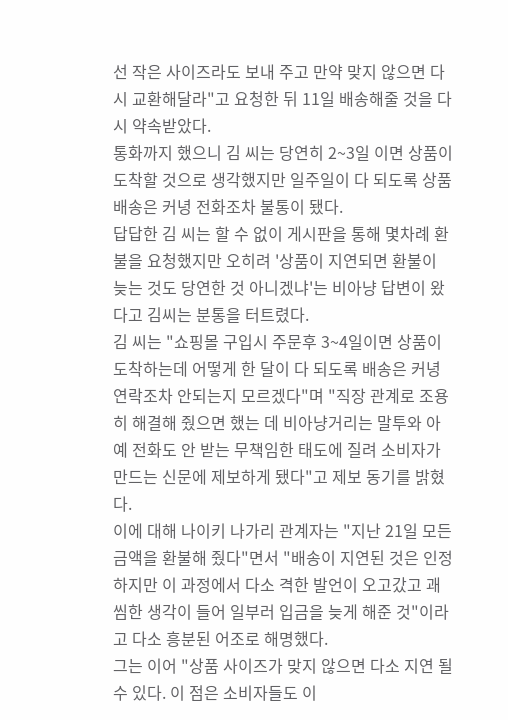선 작은 사이즈라도 보내 주고 만약 맞지 않으면 다시 교환해달라"고 요청한 뒤 11일 배송해줄 것을 다시 약속받았다.
통화까지 했으니 김 씨는 당연히 2~3일 이면 상품이 도착할 것으로 생각했지만 일주일이 다 되도록 상품배송은 커녕 전화조차 불통이 됐다.
답답한 김 씨는 할 수 없이 게시판을 통해 몇차례 환불을 요청했지만 오히려 '상품이 지연되면 환불이 늦는 것도 당연한 것 아니겠냐'는 비아냥 답변이 왔다고 김씨는 분통을 터트렸다.
김 씨는 "쇼핑몰 구입시 주문후 3~4일이면 상품이 도착하는데 어떻게 한 달이 다 되도록 배송은 커녕 연락조차 안되는지 모르겠다"며 "직장 관계로 조용히 해결해 줬으면 했는 데 비아냥거리는 말투와 아예 전화도 안 받는 무책임한 태도에 질려 소비자가 만드는 신문에 제보하게 됐다"고 제보 동기를 밝혔다.
이에 대해 나이키 나가리 관계자는 "지난 21일 모든 금액을 환불해 줬다"면서 "배송이 지연된 것은 인정하지만 이 과정에서 다소 격한 발언이 오고갔고 괘씸한 생각이 들어 일부러 입금을 늦게 해준 것"이라고 다소 흥분된 어조로 해명했다.
그는 이어 "상품 사이즈가 맞지 않으면 다소 지연 될 수 있다. 이 점은 소비자들도 이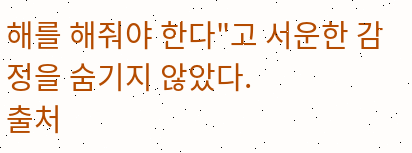해를 해줘야 한다"고 서운한 감정을 숨기지 않았다.
출처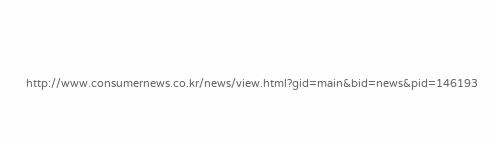http://www.consumernews.co.kr/news/view.html?gid=main&bid=news&pid=146193